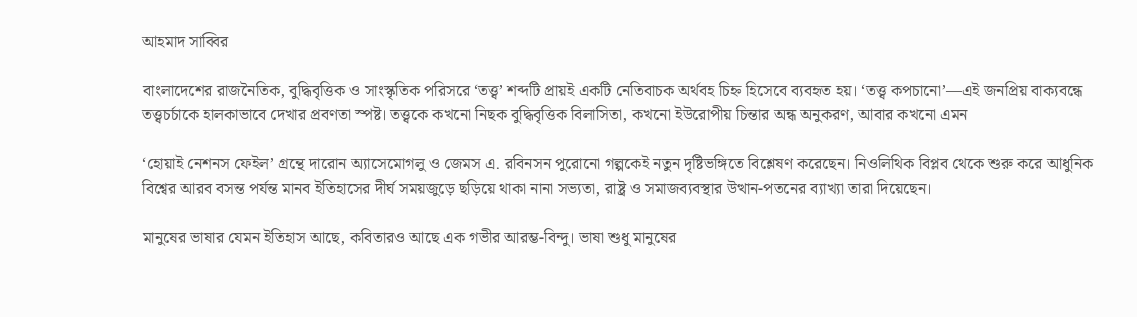আহমাদ সাব্বির

বাংলাদেশের রাজনৈতিক, বুদ্ধিবৃত্তিক ও সাংস্কৃতিক পরিসরে ‘তত্ত্ব’ শব্দটি প্রায়ই একটি নেতিবাচক অর্থবহ চিহ্ন হিসেবে ব্যবহৃত হয়। ‘তত্ত্ব কপচানো’—এই জনপ্রিয় বাক্যবন্ধে তত্ত্বচর্চাকে হালকাভাবে দেখার প্রবণতা স্পষ্ট। তত্ত্বকে কখনো নিছক বুদ্ধিবৃত্তিক বিলাসিতা, কখনো ইউরোপীয় চিন্তার অন্ধ অনুকরণ, আবার কখনো এমন

‘হোয়াই নেশনস ফেইল’ গ্রন্থে দারোন অ্যাসেমোগলু ও জেমস এ. রবিনসন পুরোনো গল্পকেই নতুন দৃষ্টিভঙ্গিতে বিশ্লেষণ করেছেন। নিওলিথিক বিপ্লব থেকে শুরু করে আধুনিক বিশ্বের আরব বসন্ত পর্যন্ত মানব ইতিহাসের দীর্ঘ সময়জুড়ে ছড়িয়ে থাকা নানা সভ্যতা, রাষ্ট্র ও সমাজব্যবস্থার উত্থান-পতনের ব্যাখ্যা তারা দিয়েছেন।

মানুষের ভাষার যেমন ইতিহাস আছে, কবিতারও আছে এক গভীর আরম্ভ-বিন্দু। ভাষা শুধু মানুষের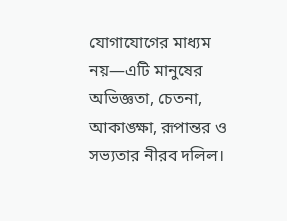যোগাযোগের মাধ্যম নয়—এটি মানুষের অভিজ্ঞতা, চেতনা, আকাঙ্ক্ষা, রূপান্তর ও সভ্যতার নীরব দলিল।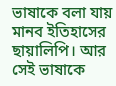ভাষাকে বলা যায় মানব ইতিহাসের ছায়ালিপি। আর সেই ভাষাকে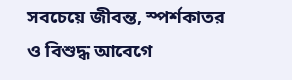সবচেয়ে জীবন্ত, স্পর্শকাতর ও বিশুদ্ধ আবেগে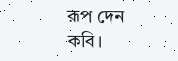রূপ দেন কবি।